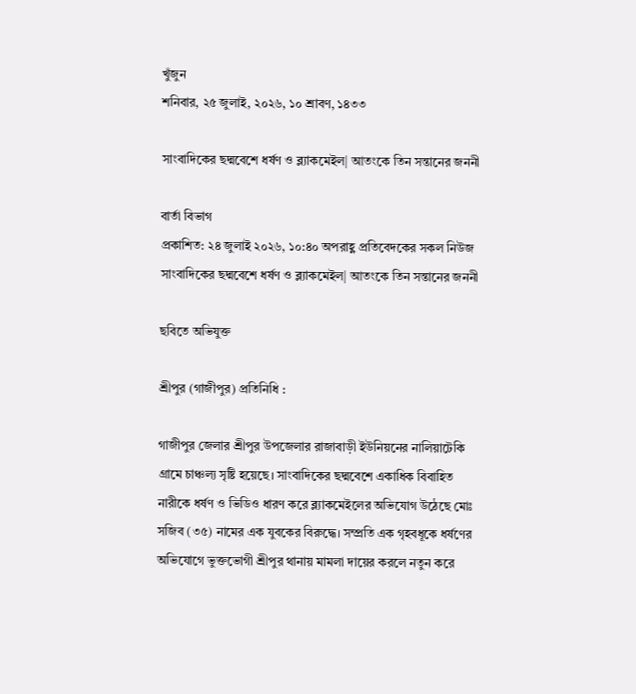খুঁজুন
শনিবার, ২৫ জুলাই, ২০২৬, ১০ শ্রাবণ, ১৪৩৩

সাংবাদিকের ছদ্মবেশে ধর্ষণ ও ব্ল্যাকমেইল| আতংকে তিন সন্তানের জননী

বার্তা বিভাগ
প্রকাশিত: ২৪ জুলাই ২০২৬, ১০:৪০ অপরাহ্ণ প্রতিবেদকের সকল নিউজ
সাংবাদিকের ছদ্মবেশে ধর্ষণ ও ব্ল্যাকমেইল| আতংকে তিন সন্তানের জননী

ছবিতে অভিযুক্ত

শ্রীপুর (গাজীপুর) প্রতিনিধি :

গাজীপুর জেলার শ্রীপুর উপজেলার রাজাবাড়ী ইউনিয়নের নালিয়াটেকি গ্রামে চাঞ্চল্য সৃষ্টি হয়েছে। সাংবাদিকের ছদ্মবেশে একাধিক বিবাহিত নারীকে ধর্ষণ ও ভিডিও ধারণ করে ব্ল্যাকমেইলের অভিযোগ উঠেছে মোঃ সজিব (৩৫) নামের এক যুবকের বিরুদ্ধে। সম্প্রতি এক গৃহবধূকে ধর্ষণের অভিযোগে ভুক্তভোগী শ্রীপুর থানায় মামলা দায়ের করলে নতুন করে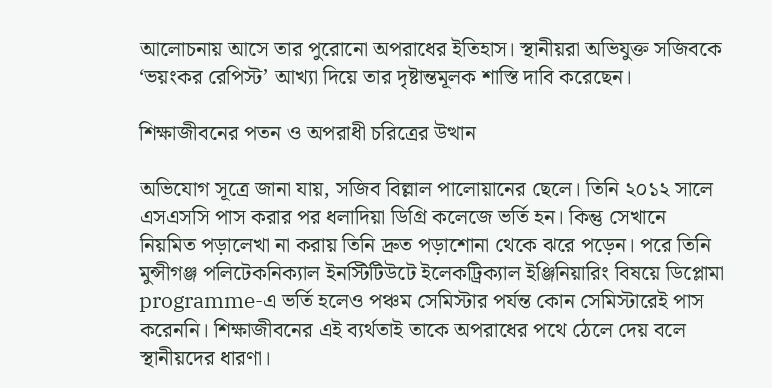আলোচনায় আসে তার পুরোনো অপরাধের ইতিহাস। স্থানীয়রা অভিযুক্ত সজিবকে ‘ভয়ংকর রেপিস্ট’ আখ্যা দিয়ে তার দৃষ্টান্তমূলক শাস্তি দাবি করেছেন।

শিক্ষাজীবনের পতন ও অপরাধী চরিত্রের উত্থান

অভিযোগ সূত্রে জানা যায়, সজিব বিল্লাল পালোয়ানের ছেলে। তিনি ২০১২ সালে এসএসসি পাস করার পর ধলাদিয়া ডিগ্রি কলেজে ভর্তি হন। কিন্তু সেখানে নিয়মিত পড়ালেখা না করায় তিনি দ্রুত পড়াশোনা থেকে ঝরে পড়েন। পরে তিনি মুন্সীগঞ্জ পলিটেকনিক্যাল ইনস্টিটিউটে ইলেকট্রিক্যাল ইঞ্জিনিয়ারিং বিষয়ে ডিপ্লোমা programme-এ ভর্তি হলেও পঞ্চম সেমিস্টার পর্যন্ত কোন সেমিস্টারেই পাস করেননি। শিক্ষাজীবনের এই ব্যর্থতাই তাকে অপরাধের পথে ঠেলে দেয় বলে স্থানীয়দের ধারণা।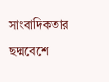সাংবাদিকতার ছদ্মবেশে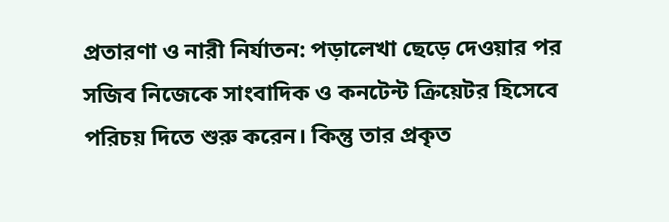প্রতারণা ও নারী নির্যাতন: পড়ালেখা ছেড়ে দেওয়ার পর সজিব নিজেকে সাংবাদিক ও কনটেন্ট ক্রিয়েটর হিসেবে পরিচয় দিতে শুরু করেন। কিন্তু তার প্রকৃত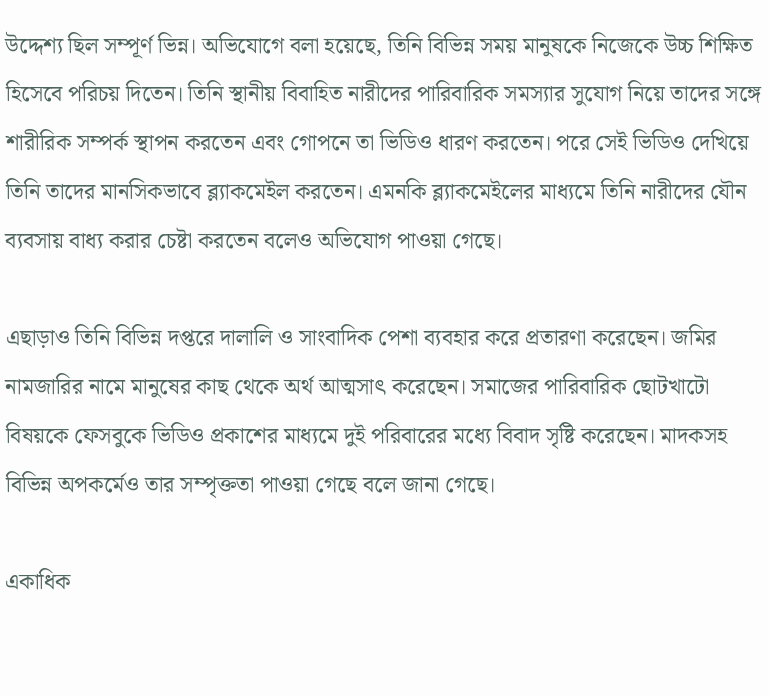উদ্দেশ্য ছিল সম্পূর্ণ ভিন্ন। অভিযোগে বলা হয়েছে, তিনি বিভিন্ন সময় মানুষকে নিজেকে উচ্চ শিক্ষিত হিসেবে পরিচয় দিতেন। তিনি স্থানীয় বিবাহিত নারীদের পারিবারিক সমস্যার সুযোগ নিয়ে তাদের সঙ্গে শারীরিক সম্পর্ক স্থাপন করতেন এবং গোপনে তা ভিডিও ধারণ করতেন। পরে সেই ভিডিও দেখিয়ে তিনি তাদের মানসিকভাবে ব্ল্যাকমেইল করতেন। এমনকি ব্ল্যাকমেইলের মাধ্যমে তিনি নারীদের যৌন ব্যবসায় বাধ্য করার চেষ্টা করতেন বলেও অভিযোগ পাওয়া গেছে।

এছাড়াও তিনি বিভিন্ন দপ্তরে দালালি ও সাংবাদিক পেশা ব্যবহার করে প্রতারণা করেছেন। জমির নামজারির নামে মানুষের কাছ থেকে অর্থ আত্মসাৎ করেছেন। সমাজের পারিবারিক ছোটখাটো বিষয়কে ফেসবুকে ভিডিও প্রকাশের মাধ্যমে দুই পরিবারের মধ্যে বিবাদ সৃষ্টি করেছেন। মাদকসহ বিভিন্ন অপকর্মেও তার সম্পৃক্ততা পাওয়া গেছে বলে জানা গেছে।

একাধিক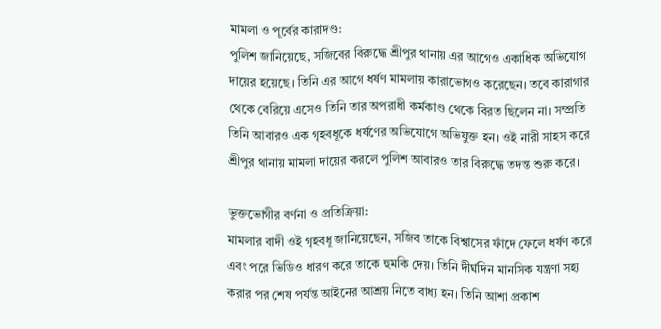মামলা ও পূর্বের কারাদণ্ড:
পুলিশ জানিয়েছে, সজিবের বিরুদ্ধে শ্রীপুর থানায় এর আগেও একাধিক অভিযোগ দায়ের হয়েছে। তিনি এর আগে ধর্ষণ মামলায় কারাভোগও করেছেন। তবে কারাগার থেকে বেরিয়ে এসেও তিনি তার অপরাধী কর্মকাণ্ড থেকে বিরত ছিলেন না। সম্প্রতি তিনি আবারও এক গৃহবধূকে ধর্ষণের অভিযোগে অভিযুক্ত হন। ওই নারী সাহস করে শ্রীপুর থানায় মামলা দায়ের করলে পুলিশ আবারও তার বিরুদ্ধে তদন্ত শুরু করে।

ভুক্তভোগীর বর্ণনা ও প্রতিক্রিয়া:
মামলার বাদী ওই গৃহবধূ জানিয়েছেন, সজিব তাকে বিশ্বাসের ফাঁদে ফেলে ধর্ষণ করে এবং পরে ভিডিও ধারণ করে তাকে হুমকি দেয়। তিনি দীর্ঘদিন মানসিক যন্ত্রণা সহ্য করার পর শেষ পর্যন্ত আইনের আশ্রয় নিতে বাধ্য হন। তিনি আশা প্রকাশ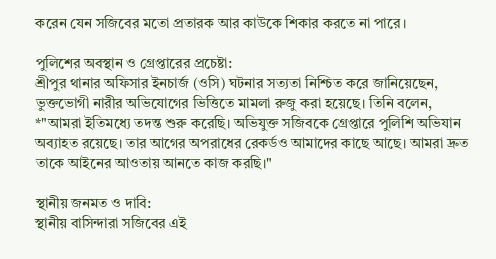করেন যেন সজিবের মতো প্রতারক আর কাউকে শিকার করতে না পারে।

পুলিশের অবস্থান ও গ্রেপ্তারের প্রচেষ্টা:
শ্রীপুর থানার অফিসার ইনচার্জ (ওসি) ঘটনার সত্যতা নিশ্চিত করে জানিয়েছেন, ভুক্তভোগী নারীর অভিযোগের ভিত্তিতে মামলা রুজু করা হয়েছে। তিনি বলেন, *"আমরা ইতিমধ্যে তদন্ত শুরু করেছি। অভিযুক্ত সজিবকে গ্রেপ্তারে পুলিশি অভিযান অব্যাহত রয়েছে। তার আগের অপরাধের রেকর্ডও আমাদের কাছে আছে। আমরা দ্রুত তাকে আইনের আওতায় আনতে কাজ করছি।"

স্থানীয় জনমত ও দাবি:
স্থানীয় বাসিন্দারা সজিবের এই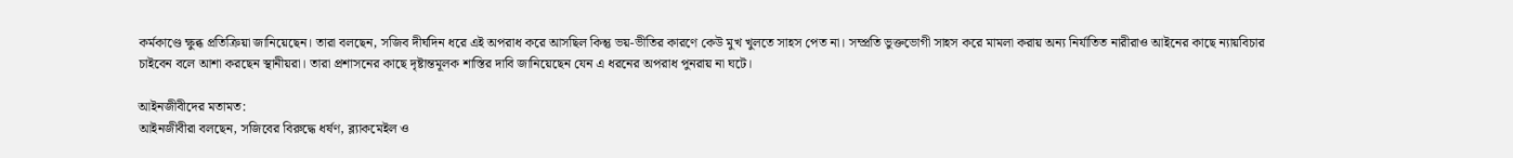কর্মকাণ্ডে ক্ষুব্ধ প্রতিক্রিয়া জানিয়েছেন। তারা বলছেন, সজিব দীর্ঘদিন ধরে এই অপরাধ করে আসছিল কিন্তু ভয়-ভীতির কারণে কেউ মুখ খুলতে সাহস পেত না। সম্প্রতি ভুক্তভোগী সাহস করে মামলা করায় অন্য নির্যাতিত নারীরাও আইনের কাছে ন্যায়বিচার চাইবেন বলে আশা করছেন স্থানীয়রা। তারা প্রশাসনের কাছে দৃষ্টান্তমূলক শাস্তির দাবি জানিয়েছেন যেন এ ধরনের অপরাধ পুনরায় না ঘটে।

আইনজীবীদের মতামত:
আইনজীবীরা বলছেন, সজিবের বিরুদ্ধে ধর্ষণ, ব্ল্যাকমেইল ও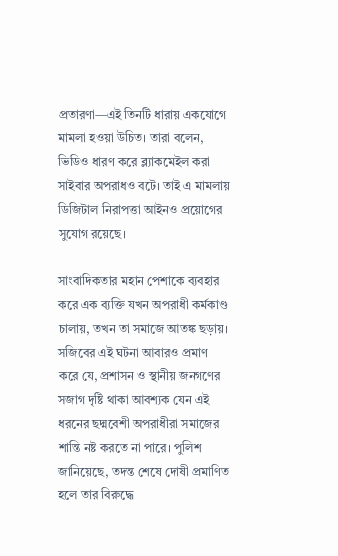প্রতারণা—এই তিনটি ধারায় একযোগে মামলা হওয়া উচিত। তারা বলেন, ভিডিও ধারণ করে ব্ল্যাকমেইল করা সাইবার অপরাধও বটে। তাই এ মামলায় ডিজিটাল নিরাপত্তা আইনও প্রয়োগের সুযোগ রয়েছে।

সাংবাদিকতার মহান পেশাকে ব্যবহার করে এক ব্যক্তি যখন অপরাধী কর্মকাণ্ড চালায়, তখন তা সমাজে আতঙ্ক ছড়ায়। সজিবের এই ঘটনা আবারও প্রমাণ করে যে, প্রশাসন ও স্থানীয় জনগণের সজাগ দৃষ্টি থাকা আবশ্যক যেন এই ধরনের ছদ্মবেশী অপরাধীরা সমাজের শান্তি নষ্ট করতে না পারে। পুলিশ জানিয়েছে, তদন্ত শেষে দোষী প্রমাণিত হলে তার বিরুদ্ধে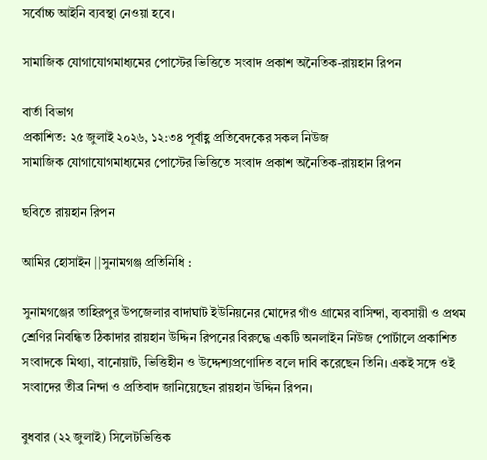সর্বোচ্চ আইনি ব্যবস্থা নেওয়া হবে।

সামাজিক যোগাযোগমাধ্যমের পোস্টের ভিত্তিতে সংবাদ প্রকাশ অনৈতিক-রায়হান রিপন

বার্তা বিভাগ
প্রকাশিত: ২৫ জুলাই ২০২৬, ১২:৩৪ পূর্বাহ্ণ প্রতিবেদকের সকল নিউজ
সামাজিক যোগাযোগমাধ্যমের পোস্টের ভিত্তিতে সংবাদ প্রকাশ অনৈতিক-রায়হান রিপন

ছবিতে রায়হান রিপন

আমির হোসাইন ||সুনামগঞ্জ প্রতিনিধি :

সুনামগঞ্জের তাহিরপুর উপজেলার বাদাঘাট ইউনিয়নের মোদের গাঁও গ্রামের বাসিন্দা, ব্যবসায়ী ও প্রথম শ্রেণির নিবন্ধিত ঠিকাদার রায়হান উদ্দিন রিপনের বিরুদ্ধে একটি অনলাইন নিউজ পোর্টালে প্রকাশিত সংবাদকে মিথ্যা, বানোয়াট, ভিত্তিহীন ও উদ্দেশ্যপ্রণোদিত বলে দাবি করেছেন তিনি। একই সঙ্গে ওই সংবাদের তীব্র নিন্দা ও প্রতিবাদ জানিয়েছেন রায়হান উদ্দিন রিপন।

বুধবার (২২ জুলাই) সিলেটভিত্তিক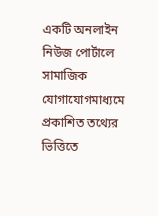একটি অনলাইন নিউজ পোর্টালে সামাজিক যোগাযোগমাধ্যমে প্রকাশিত তথ্যের ভিত্তিতে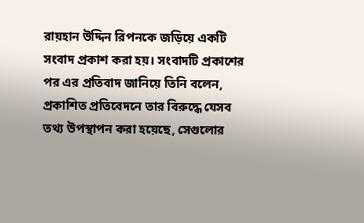রায়হান উদ্দিন রিপনকে জড়িয়ে একটি সংবাদ প্রকাশ করা হয়। সংবাদটি প্রকাশের পর এর প্রতিবাদ জানিয়ে তিনি বলেন, প্রকাশিত প্রতিবেদনে তার বিরুদ্ধে যেসব তথ্য উপস্থাপন করা হয়েছে, সেগুলোর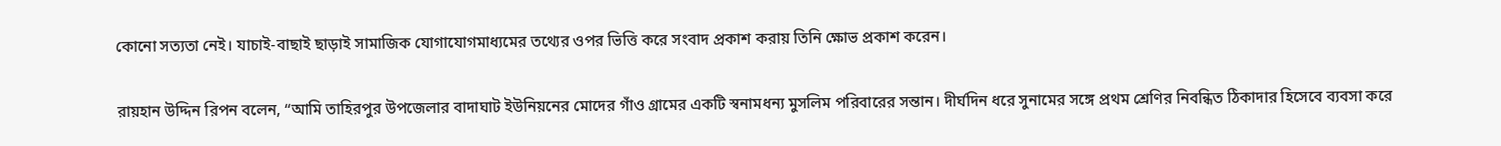কোনো সত্যতা নেই। যাচাই-বাছাই ছাড়াই সামাজিক যোগাযোগমাধ্যমের তথ্যের ওপর ভিত্তি করে সংবাদ প্রকাশ করায় তিনি ক্ষোভ প্রকাশ করেন।

রায়হান উদ্দিন রিপন বলেন, “আমি তাহিরপুর উপজেলার বাদাঘাট ইউনিয়নের মোদের গাঁও গ্রামের একটি স্বনামধন্য মুসলিম পরিবারের সন্তান। দীর্ঘদিন ধরে সুনামের সঙ্গে প্রথম শ্রেণির নিবন্ধিত ঠিকাদার হিসেবে ব্যবসা করে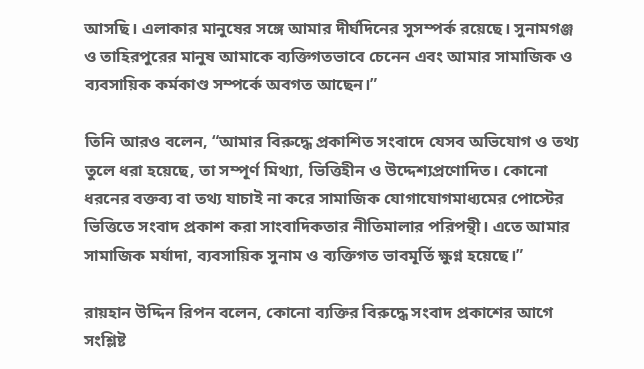আসছি। এলাকার মানুষের সঙ্গে আমার দীর্ঘদিনের সুসম্পর্ক রয়েছে। সুনামগঞ্জ ও তাহিরপুরের মানুষ আমাকে ব্যক্তিগতভাবে চেনেন এবং আমার সামাজিক ও ব্যবসায়িক কর্মকাণ্ড সম্পর্কে অবগত আছেন।”

তিনি আরও বলেন, “আমার বিরুদ্ধে প্রকাশিত সংবাদে যেসব অভিযোগ ও তথ্য তুলে ধরা হয়েছে, তা সম্পূর্ণ মিথ্যা, ভিত্তিহীন ও উদ্দেশ্যপ্রণোদিত। কোনো ধরনের বক্তব্য বা তথ্য যাচাই না করে সামাজিক যোগাযোগমাধ্যমের পোস্টের ভিত্তিতে সংবাদ প্রকাশ করা সাংবাদিকতার নীতিমালার পরিপন্থী। এতে আমার সামাজিক মর্যাদা, ব্যবসায়িক সুনাম ও ব্যক্তিগত ভাবমূর্তি ক্ষুণ্ন হয়েছে।”

রায়হান উদ্দিন রিপন বলেন, কোনো ব্যক্তির বিরুদ্ধে সংবাদ প্রকাশের আগে সংশ্লিষ্ট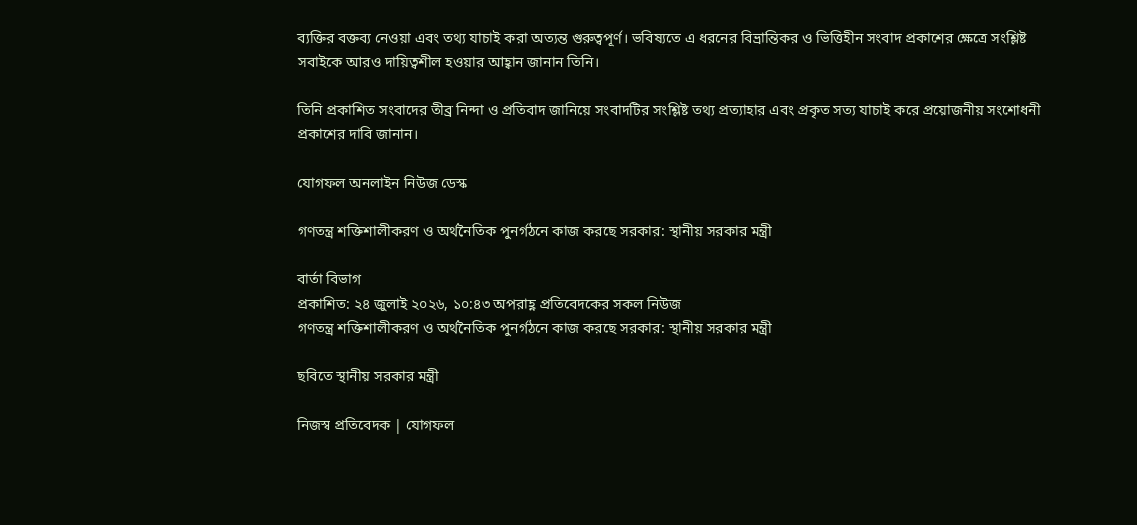ব্যক্তির বক্তব্য নেওয়া এবং তথ্য যাচাই করা অত্যন্ত গুরুত্বপূর্ণ। ভবিষ্যতে এ ধরনের বিভ্রান্তিকর ও ভিত্তিহীন সংবাদ প্রকাশের ক্ষেত্রে সংশ্লিষ্ট সবাইকে আরও দায়িত্বশীল হওয়ার আহ্বান জানান তিনি।

তিনি প্রকাশিত সংবাদের তীব্র নিন্দা ও প্রতিবাদ জানিয়ে সংবাদটির সংশ্লিষ্ট তথ্য প্রত্যাহার এবং প্রকৃত সত্য যাচাই করে প্রয়োজনীয় সংশোধনী প্রকাশের দাবি জানান।

যোগফল অনলাইন নিউজ ডেস্ক

গণতন্ত্র শক্তিশালীকরণ ও অর্থনৈতিক পুনর্গঠনে কাজ করছে সরকার: স্থানীয় সরকার মন্ত্রী

বার্তা বিভাগ
প্রকাশিত: ২৪ জুলাই ২০২৬, ১০:৪৩ অপরাহ্ণ প্রতিবেদকের সকল নিউজ
গণতন্ত্র শক্তিশালীকরণ ও অর্থনৈতিক পুনর্গঠনে কাজ করছে সরকার: স্থানীয় সরকার মন্ত্রী

ছবিতে স্থানীয় সরকার মন্ত্রী

নিজস্ব প্রতিবেদক | যোগফল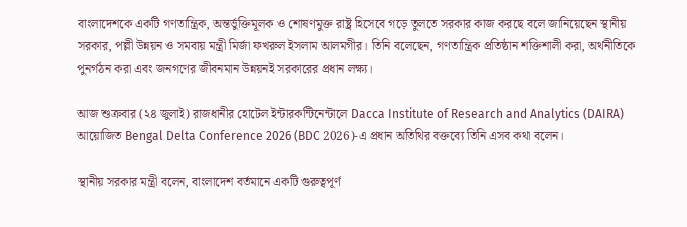বাংলাদেশকে একটি গণতান্ত্রিক, অন্তর্ভুক্তিমূলক ও শোষণমুক্ত রাষ্ট্র হিসেবে গড়ে তুলতে সরকার কাজ করছে বলে জানিয়েছেন স্থানীয় সরকার, পল্লী উন্নয়ন ও সমবায় মন্ত্রী মির্জা ফখরুল ইসলাম আলমগীর। তিনি বলেছেন, গণতান্ত্রিক প্রতিষ্ঠান শক্তিশালী করা, অর্থনীতিকে পুনর্গঠন করা এবং জনগণের জীবনমান উন্নয়নই সরকারের প্রধান লক্ষ্য।

আজ শুক্রবার (২৪ জুলাই) রাজধানীর হোটেল ইন্টারকন্টিনেন্টালে Dacca Institute of Research and Analytics (DAIRA) আয়োজিত Bengal Delta Conference 2026 (BDC 2026)-এ প্রধান অতিথির বক্তব্যে তিনি এসব কথা বলেন।

স্থানীয় সরকার মন্ত্রী বলেন, বাংলাদেশ বর্তমানে একটি গুরুত্বপূর্ণ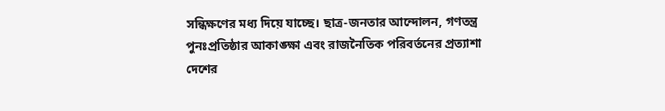সন্ধিক্ষণের মধ্য দিয়ে যাচ্ছে। ছাত্র-জনতার আন্দোলন, গণতন্ত্র পুনঃপ্রতিষ্ঠার আকাঙ্ক্ষা এবং রাজনৈতিক পরিবর্তনের প্রত্যাশা দেশের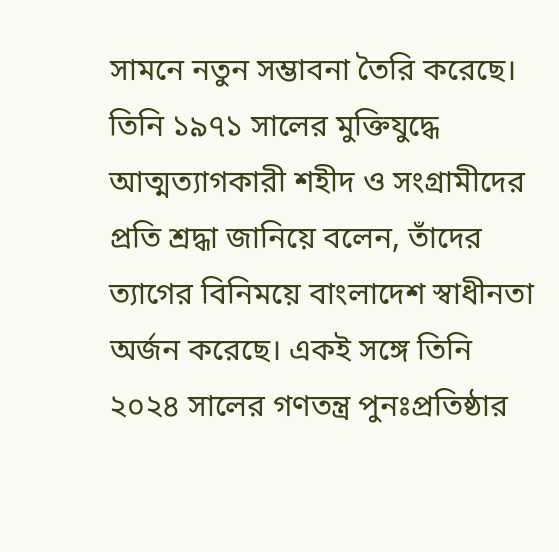সামনে নতুন সম্ভাবনা তৈরি করেছে।
তিনি ১৯৭১ সালের মুক্তিযুদ্ধে আত্মত্যাগকারী শহীদ ও সংগ্রামীদের প্রতি শ্রদ্ধা জানিয়ে বলেন, তাঁদের ত্যাগের বিনিময়ে বাংলাদেশ স্বাধীনতা অর্জন করেছে। একই সঙ্গে তিনি ২০২৪ সালের গণতন্ত্র পুনঃপ্রতিষ্ঠার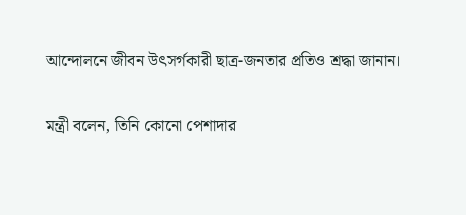আন্দোলনে জীবন উৎসর্গকারী ছাত্র-জনতার প্রতিও শ্রদ্ধা জানান।

মন্ত্রী বলেন, তিনি কোনো পেশাদার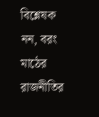বিশ্লেষক নন, বরং মাঠের রাজনীতির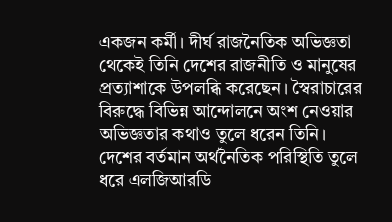একজন কর্মী। দীর্ঘ রাজনৈতিক অভিজ্ঞতা থেকেই তিনি দেশের রাজনীতি ও মানুষের প্রত্যাশাকে উপলব্ধি করেছেন। স্বৈরাচারের বিরুদ্ধে বিভিন্ন আন্দোলনে অংশ নেওয়ার অভিজ্ঞতার কথাও তুলে ধরেন তিনি।
দেশের বর্তমান অর্থনৈতিক পরিস্থিতি তুলে ধরে এলজিআরডি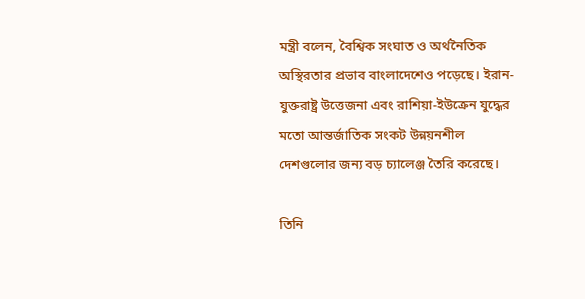মন্ত্রী বলেন, বৈশ্বিক সংঘাত ও অর্থনৈতিক অস্থিরতার প্রভাব বাংলাদেশেও পড়েছে। ইরান-যুক্তরাষ্ট্র উত্তেজনা এবং রাশিয়া-ইউক্রেন যুদ্ধের মতো আন্তর্জাতিক সংকট উন্নয়নশীল দেশগুলোর জন্য বড় চ্যালেঞ্জ তৈরি করেছে।

তিনি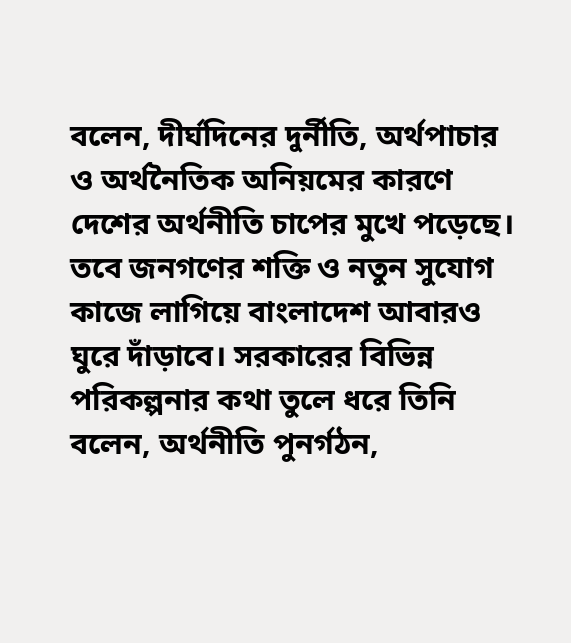বলেন, দীর্ঘদিনের দুর্নীতি, অর্থপাচার ও অর্থনৈতিক অনিয়মের কারণে দেশের অর্থনীতি চাপের মুখে পড়েছে। তবে জনগণের শক্তি ও নতুন সুযোগ কাজে লাগিয়ে বাংলাদেশ আবারও ঘুরে দাঁড়াবে। সরকারের বিভিন্ন পরিকল্পনার কথা তুলে ধরে তিনি বলেন, অর্থনীতি পুনর্গঠন,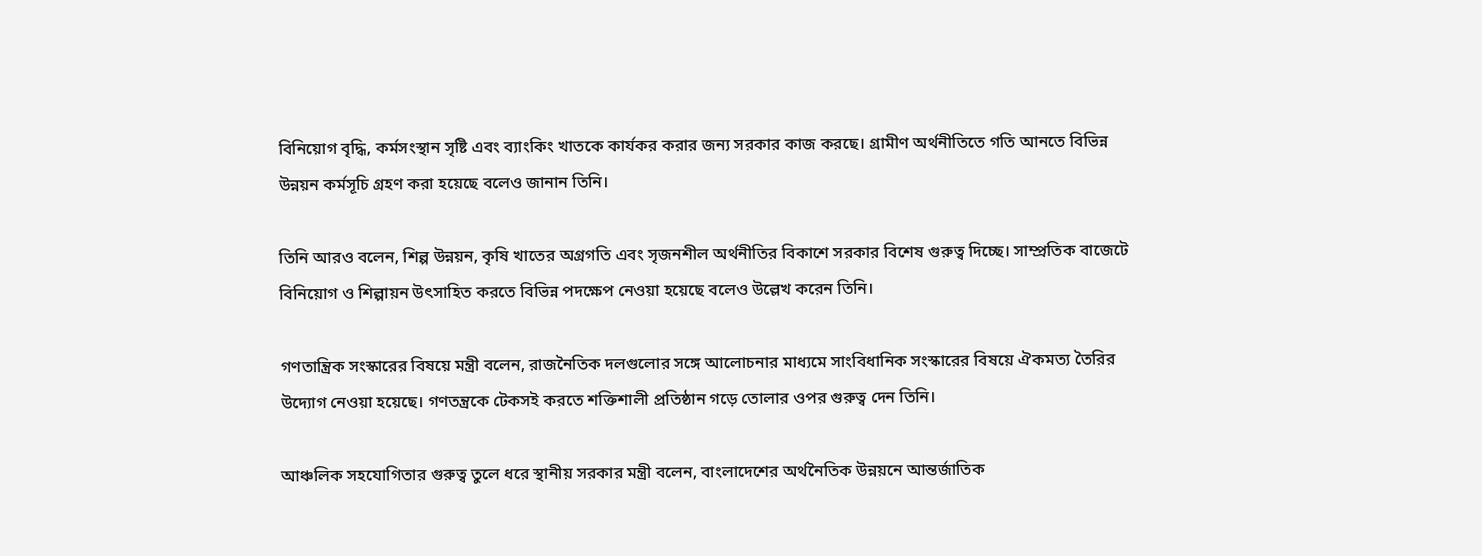বিনিয়োগ বৃদ্ধি, কর্মসংস্থান সৃষ্টি এবং ব্যাংকিং খাতকে কার্যকর করার জন্য সরকার কাজ করছে। গ্রামীণ অর্থনীতিতে গতি আনতে বিভিন্ন উন্নয়ন কর্মসূচি গ্রহণ করা হয়েছে বলেও জানান তিনি।

তিনি আরও বলেন, শিল্প উন্নয়ন, কৃষি খাতের অগ্রগতি এবং সৃজনশীল অর্থনীতির বিকাশে সরকার বিশেষ গুরুত্ব দিচ্ছে। সাম্প্রতিক বাজেটে বিনিয়োগ ও শিল্পায়ন উৎসাহিত করতে বিভিন্ন পদক্ষেপ নেওয়া হয়েছে বলেও উল্লেখ করেন তিনি।

গণতান্ত্রিক সংস্কারের বিষয়ে মন্ত্রী বলেন, রাজনৈতিক দলগুলোর সঙ্গে আলোচনার মাধ্যমে সাংবিধানিক সংস্কারের বিষয়ে ঐকমত্য তৈরির উদ্যোগ নেওয়া হয়েছে। গণতন্ত্রকে টেকসই করতে শক্তিশালী প্রতিষ্ঠান গড়ে তোলার ওপর গুরুত্ব দেন তিনি।

আঞ্চলিক সহযোগিতার গুরুত্ব তুলে ধরে স্থানীয় সরকার মন্ত্রী বলেন, বাংলাদেশের অর্থনৈতিক উন্নয়নে আন্তর্জাতিক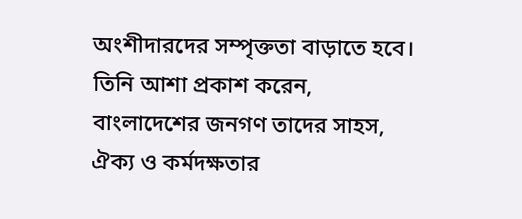অংশীদারদের সম্পৃক্ততা বাড়াতে হবে। তিনি আশা প্রকাশ করেন, বাংলাদেশের জনগণ তাদের সাহস, ঐক্য ও কর্মদক্ষতার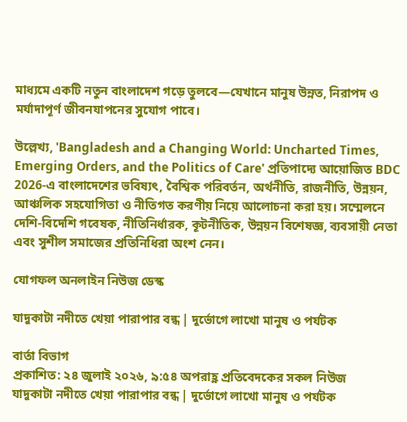মাধ্যমে একটি নতুন বাংলাদেশ গড়ে তুলবে—যেখানে মানুষ উন্নত, নিরাপদ ও মর্যাদাপূর্ণ জীবনযাপনের সুযোগ পাবে।

উল্লেখ্য, 'Bangladesh and a Changing World: Uncharted Times, Emerging Orders, and the Politics of Care' প্রতিপাদ্যে আয়োজিত BDC 2026-এ বাংলাদেশের ভবিষ্যৎ, বৈশ্বিক পরিবর্তন, অর্থনীতি, রাজনীতি, উন্নয়ন, আঞ্চলিক সহযোগিতা ও নীতিগত করণীয় নিয়ে আলোচনা করা হয়। সম্মেলনে দেশি-বিদেশি গবেষক, নীতিনির্ধারক, কূটনীতিক, উন্নয়ন বিশেষজ্ঞ, ব্যবসায়ী নেতা এবং সুশীল সমাজের প্রতিনিধিরা অংশ নেন।

যোগফল অনলাইন নিউজ ডেস্ক

যাদুকাটা নদীতে খেয়া পারাপার বন্ধ | দুর্ভোগে লাখো মানুষ ও পর্যটক

বার্তা বিভাগ
প্রকাশিত: ২৪ জুলাই ২০২৬, ৯:৫৪ অপরাহ্ণ প্রতিবেদকের সকল নিউজ
যাদুকাটা নদীতে খেয়া পারাপার বন্ধ | দুর্ভোগে লাখো মানুষ ও পর্যটক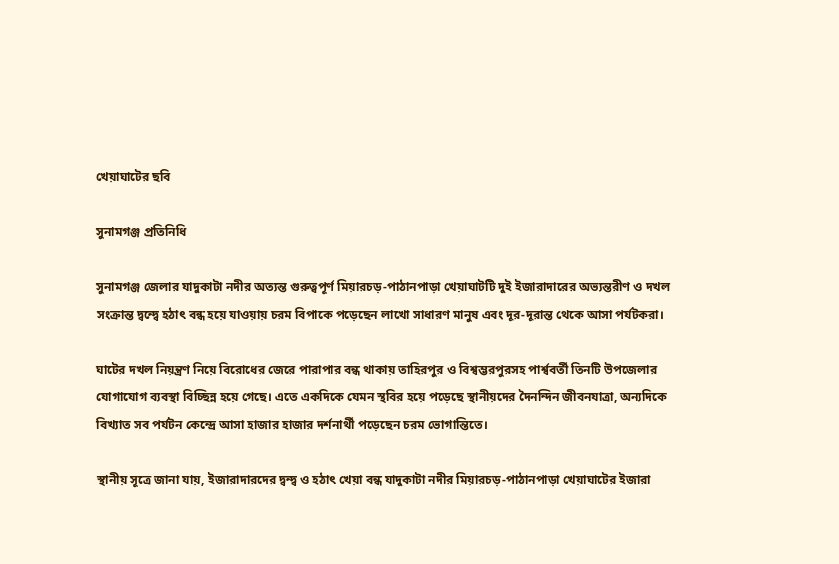খেয়াঘাটের ছবি

সুনামগঞ্জ প্রতিনিধি

সুনামগঞ্জ জেলার যাদুকাটা নদীর অত্যন্ত গুরুত্বপূর্ণ মিয়ারচড়-পাঠানপাড়া খেয়াঘাটটি দুই ইজারাদারের অভ্যন্তরীণ ও দখল সংক্রান্ত দ্বন্দ্বে হঠাৎ বন্ধ হয়ে যাওয়ায় চরম বিপাকে পড়েছেন লাখো সাধারণ মানুষ এবং দূর-দূরান্ত থেকে আসা পর্যটকরা।

ঘাটের দখল নিয়ন্ত্রণ নিয়ে বিরোধের জেরে পারাপার বন্ধ থাকায় তাহিরপুর ও বিশ্বম্ভরপুরসহ পার্শ্ববর্তী তিনটি উপজেলার যোগাযোগ ব্যবস্থা বিচ্ছিন্ন হয়ে গেছে। এতে একদিকে যেমন স্থবির হয়ে পড়েছে স্থানীয়দের দৈনন্দিন জীবনযাত্রা, অন্যদিকে বিখ্যাত সব পর্যটন কেন্দ্রে আসা হাজার হাজার দর্শনার্থী পড়েছেন চরম ভোগান্তিতে।

স্থানীয় সূত্রে জানা যায়, ইজারাদারদের দ্বন্দ্ব ও হঠাৎ খেয়া বন্ধ যাদুকাটা নদীর মিয়ারচড়-পাঠানপাড়া খেয়াঘাটের ইজারা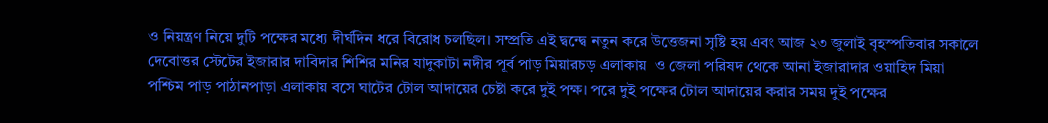ও নিয়ন্ত্রণ নিয়ে দুটি পক্ষের মধ্যে দীর্ঘদিন ধরে বিরোধ চলছিল। সম্প্রতি এই দ্বন্দ্বে নতুন করে উত্তেজনা সৃষ্টি হয় এবং আজ ২৩ জুলাই বৃহস্পতিবার সকালে দেবোত্তর স্টেটের ইজারার দাবিদার শিশির মনির যাদুকাটা নদীর পূর্ব পাড় মিয়ারচড় এলাকায়  ও জেলা পরিষদ থেকে আনা ইজারাদার ওয়াহিদ মিয়া পশ্চিম পাড় পাঠানপাড়া এলাকায় বসে ঘাটের টোল আদায়ের চেষ্টা করে দুই পক্ষ। পরে দুই পক্ষের টোল আদায়ের করার সময় দুই পক্ষের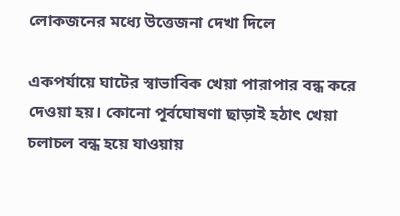লোকজনের মধ্যে উত্তেজনা দেখা দিলে

একপর্যায়ে ঘাটের স্বাভাবিক খেয়া পারাপার বন্ধ করে দেওয়া হয়। কোনো পূর্বঘোষণা ছাড়াই হঠাৎ খেয়া চলাচল বন্ধ হয়ে যাওয়ায়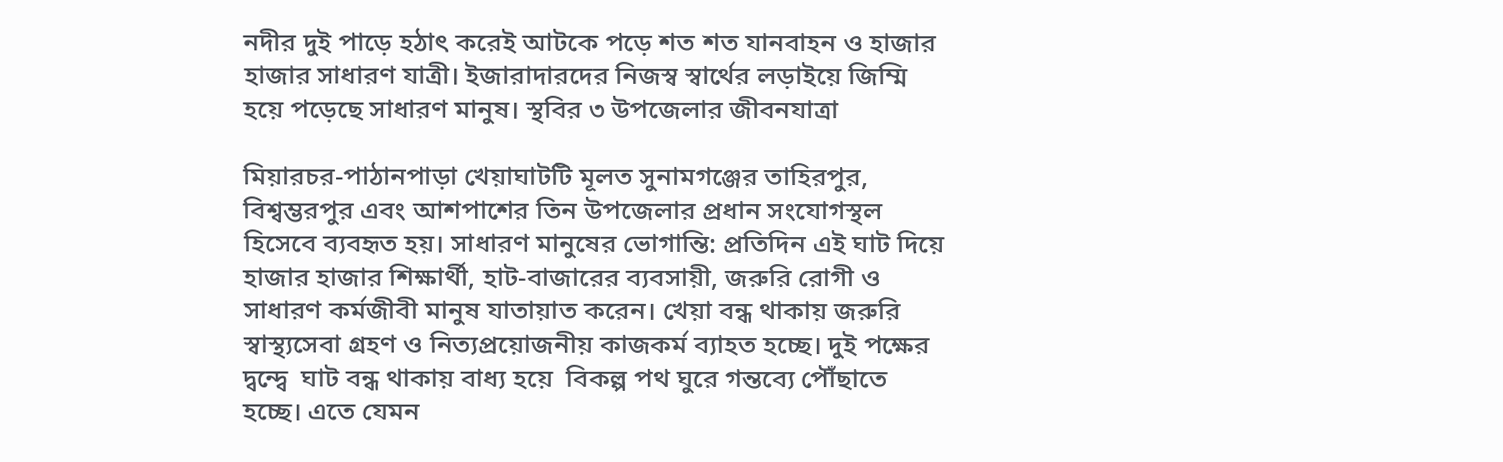নদীর দুই পাড়ে হঠাৎ করেই আটকে পড়ে শত শত যানবাহন ও হাজার হাজার সাধারণ যাত্রী। ইজারাদারদের নিজস্ব স্বার্থের লড়াইয়ে জিম্মি হয়ে পড়েছে সাধারণ মানুষ। স্থবির ৩ উপজেলার জীবনযাত্রা

মিয়ারচর-পাঠানপাড়া খেয়াঘাটটি মূলত সুনামগঞ্জের তাহিরপুর, বিশ্বম্ভরপুর এবং আশপাশের তিন উপজেলার প্রধান সংযোগস্থল হিসেবে ব্যবহৃত হয়। সাধারণ মানুষের ভোগান্তি: প্রতিদিন এই ঘাট দিয়ে হাজার হাজার শিক্ষার্থী, হাট-বাজারের ব্যবসায়ী, জরুরি রোগী ও সাধারণ কর্মজীবী মানুষ যাতায়াত করেন। খেয়া বন্ধ থাকায় জরুরি স্বাস্থ্যসেবা গ্রহণ ও নিত্যপ্রয়োজনীয় কাজকর্ম ব্যাহত হচ্ছে। দুই পক্ষের দ্বন্দ্বে  ঘাট বন্ধ থাকায় বাধ্য হয়ে  বিকল্প পথ ঘুরে গন্তব্যে পৌঁছাতে হচ্ছে। এতে যেমন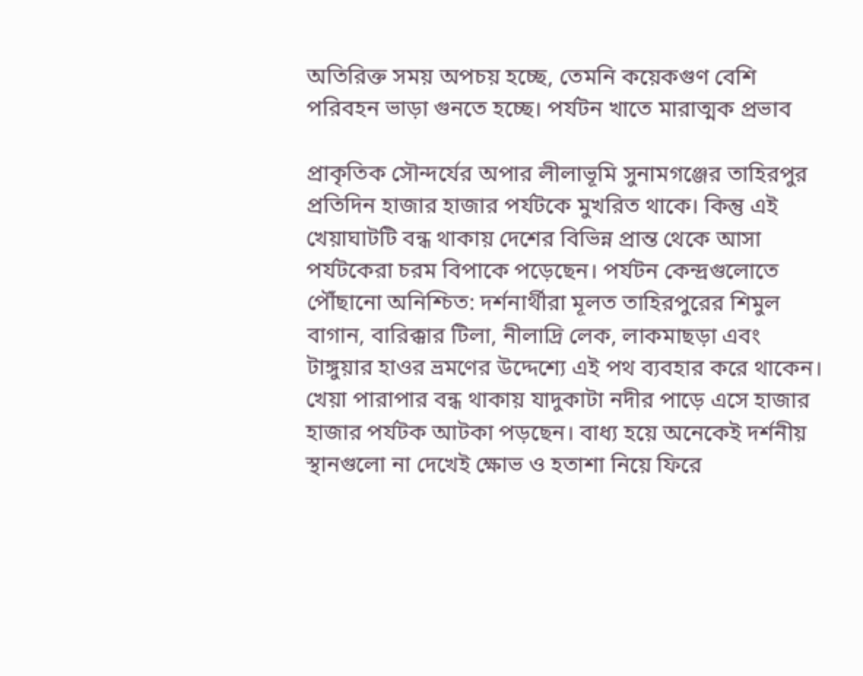অতিরিক্ত সময় অপচয় হচ্ছে, তেমনি কয়েকগুণ বেশি পরিবহন ভাড়া গুনতে হচ্ছে। পর্যটন খাতে মারাত্মক প্রভাব

প্রাকৃতিক সৌন্দর্যের অপার লীলাভূমি সুনামগঞ্জের তাহিরপুর প্রতিদিন হাজার হাজার পর্যটকে মুখরিত থাকে। কিন্তু এই খেয়াঘাটটি বন্ধ থাকায় দেশের বিভিন্ন প্রান্ত থেকে আসা পর্যটকেরা চরম বিপাকে পড়েছেন। পর্যটন কেন্দ্রগুলোতে পৌঁছানো অনিশ্চিত: দর্শনার্থীরা মূলত তাহিরপুরের শিমুল বাগান, বারিক্কার টিলা, নীলাদ্রি লেক, লাকমাছড়া এবং টাঙ্গুয়ার হাওর ভ্রমণের উদ্দেশ্যে এই পথ ব্যবহার করে থাকেন। খেয়া পারাপার বন্ধ থাকায় যাদুকাটা নদীর পাড়ে এসে হাজার হাজার পর্যটক আটকা পড়ছেন। বাধ্য হয়ে অনেকেই দর্শনীয় স্থানগুলো না দেখেই ক্ষোভ ও হতাশা নিয়ে ফিরে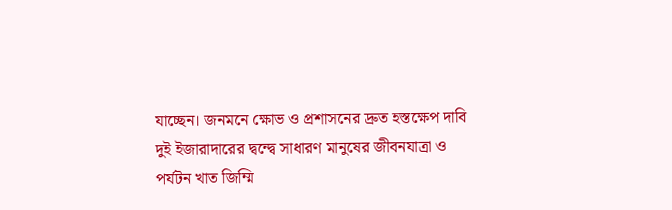যাচ্ছেন। জনমনে ক্ষোভ ও প্রশাসনের দ্রুত হস্তক্ষেপ দাবি দুই ইজারাদারের দ্বন্দ্বে সাধারণ মানুষের জীবনযাত্রা ও পর্যটন খাত জিম্মি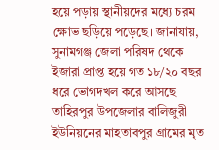হয়ে পড়ায় স্থানীয়দের মধ্যে চরম ক্ষোভ ছড়িয়ে পড়েছে। জানাযায়,  সুনামগঞ্জ জেলা পরিষদ থেকে  ইজারা প্রাপ্ত হয়ে গত ১৮/২০ বছর ধরে ভোগদখল করে আসছে তাহিরপুর উপজেলার বালিজুরী ইউনিয়নের মাহতাবপুর গ্রামের মৃত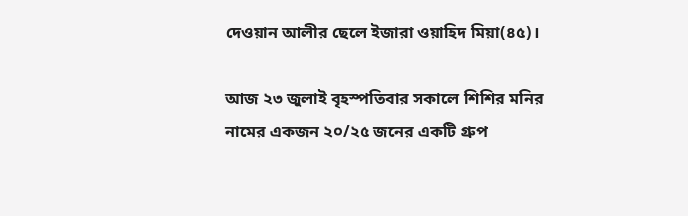দেওয়ান আলীর ছেলে ইজারা ওয়াহিদ মিয়া(৪৫)।

আজ ২৩ জুলাই বৃহস্পতিবার সকালে শিশির মনির নামের একজন ২০/২৫ জনের একটি গ্রুপ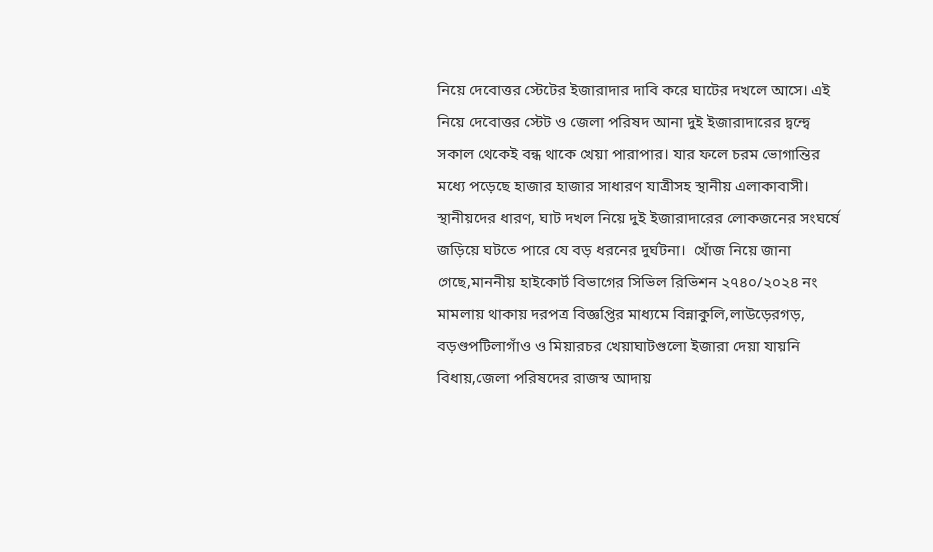নিয়ে দেবোত্তর স্টেটের ইজারাদার দাবি করে ঘাটের দখলে আসে। এই নিয়ে দেবোত্তর স্টেট ও জেলা পরিষদ আনা দুই ইজারাদারের দ্বন্দ্বে সকাল থেকেই বন্ধ থাকে খেয়া পারাপার। যার ফলে চরম ভোগান্তির মধ্যে পড়েছে হাজার হাজার সাধারণ যাত্রীসহ স্থানীয় এলাকাবাসী। স্থানীয়দের ধারণ, ঘাট দখল নিয়ে দুই ইজারাদারের লোকজনের সংঘর্ষে জড়িয়ে ঘটতে পারে যে বড় ধরনের দুর্ঘটনা।  খোঁজ নিয়ে জানা গেছে,মাননীয় হাইকোর্ট বিভাগের সিভিল রিভিশন ২৭৪০/২০২৪ নং মামলায় থাকায় দরপত্র বিজ্ঞপ্তির মাধ্যমে বিন্নাকুলি,লাউড়েরগড়, বড়ণ্ডপটিলাগাঁও ও মিয়ারচর খেয়াঘাটগুলো ইজারা দেয়া যায়নি বিধায়,জেলা পরিষদের রাজস্ব আদায়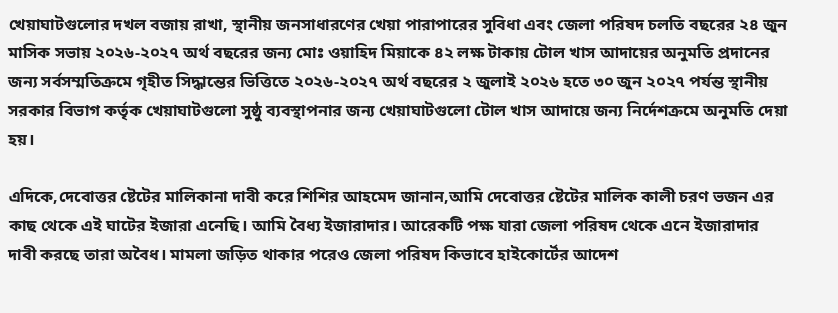খেয়াঘাটগুলোর দখল বজায় রাখা, স্থানীয় জনসাধারণের খেয়া পারাপারের সুবিধা এবং জেলা পরিষদ চলতি বছরের ২৪ জুন মাসিক সভায় ২০২৬-২০২৭ অর্থ বছরের জন্য মোঃ ওয়াহিদ মিয়াকে ৪২ লক্ষ টাকায় টোল খাস আদায়ের অনুমতি প্রদানের জন্য সর্বসম্মতিক্রমে গৃহীত সিদ্ধান্তের ভিত্তিতে ২০২৬-২০২৭ অর্থ বছরের ২ জুলাই ২০২৬ হতে ৩০ জুন ২০২৭ পর্যন্ত স্থানীয় সরকার বিভাগ কর্তৃক খেয়াঘাটগুলো সুষ্ঠু ব্যবস্থাপনার জন্য খেয়াঘাটগুলো টোল খাস আদায়ে জন্য নির্দেশক্রমে অনুমতি দেয়া হয়।

এদিকে,দেবোত্তর ষ্টেটের মালিকানা দাবী করে শিশির আহমেদ জানান,আমি দেবোত্তর ষ্টেটের মালিক কালী চরণ ভজন এর কাছ থেকে এই ঘাটের ইজারা এনেছি। আমি বৈধ্য ইজারাদার। আরেকটি পক্ষ যারা জেলা পরিষদ থেকে এনে ইজারাদার দাবী করছে তারা অবৈধ। মামলা জড়িত থাকার পরেও জেলা পরিষদ কিভাবে হাইকোর্টের আদেশ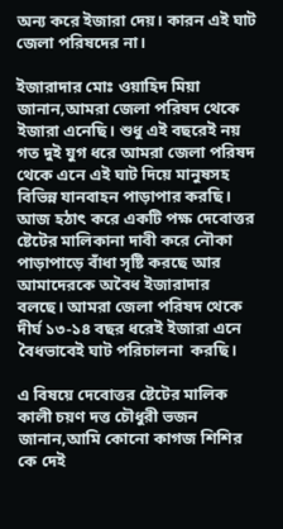অন্য করে ইজারা দেয়। কারন এই ঘাট জেলা পরিষদের না।

ইজারাদার মোঃ ওয়াহিদ মিয়া জানান,আমরা জেলা পরিষদ থেকে ইজারা এনেছি। শুধু এই বছরেই নয় গত দুই যুগ ধরে আমরা জেলা পরিষদ থেকে এনে এই ঘাট দিয়ে মানুষসহ বিভিন্ন যানবাহন পাড়াপার করছি। আজ হঠাৎ করে একটি পক্ষ দেবোত্তর ষ্টেটের মালিকানা দাবী করে নৌকা পাড়াপাড়ে বাঁধা সৃষ্টি করছে আর আমাদেরকে অবৈধ ইজারাদার বলছে। আমরা জেলা পরিষদ থেকে দীর্ঘ ১৩-১৪ বছর ধরেই ইজারা এনে বৈধভাবেই ঘাট পরিচালনা  করছি।

এ বিষয়ে দেবোত্তর ষ্টেটের মালিক কালী চয়ণ দত্ত চৌধুরী ভজন জানান,আমি কোনো কাগজ শিশির কে দেই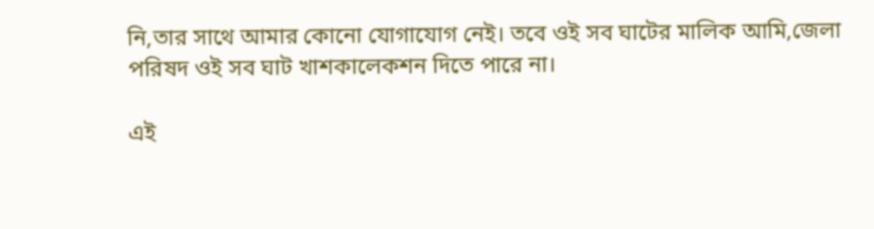নি,তার সাথে আমার কোনো যোগাযোগ নেই। তবে ওই সব ঘাটের মালিক আমি,জেলা পরিষদ ওই সব ঘাট খাশকালেকশন দিতে পারে না।

এই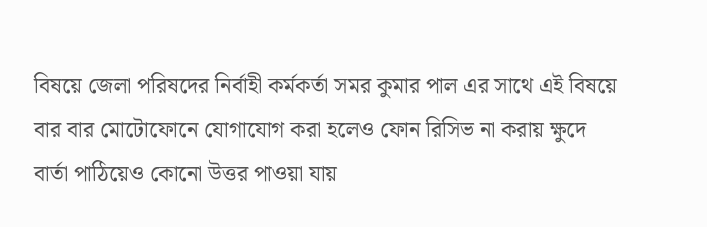বিষয়ে জেলা পরিষদের নির্বাহী কর্মকর্তা সমর কুমার পাল এর সাথে এই বিষয়ে বার বার মোটোফোনে যোগাযোগ করা হলেও ফোন রিসিভ না করায় ক্ষুদে বার্তা পাঠিয়েও কোনো উত্তর পাওয়া যায়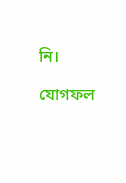নি।

যোগফল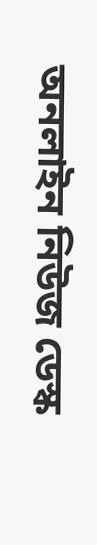অনলাইন নিউজ ডেস্ক